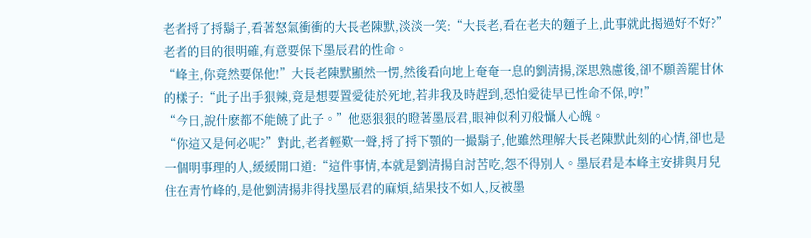老者捋了捋鬍子,看著怒氣衝衝的大長老陳默,淡淡一笑:“大長老,看在老夫的麵子上,此事就此揭過好不好?”老者的目的很明確,有意要保下墨辰君的性命。
“峰主,你竟然要保他!”大長老陳默顯然一愣,然後看向地上奄奄一息的劉清揚,深思熟慮後,卻不願善罷甘休的樣子:“此子出手狠辣,竟是想要置愛徒於死地,若非我及時趕到,恐怕愛徒早已性命不保,哼!”
“今日,說什麽都不能饒了此子。”他惡狠狠的瞪著墨辰君,眼神似利刃般懾人心魄。
“你這又是何必呢?”對此,老者輕歎一聲,捋了捋下顎的一撮鬍子,他雖然理解大長老陳默此刻的心情,卻也是一個明事理的人,緩緩開口道:“這件事情,本就是劉清揚自討苦吃,怨不得別人。墨辰君是本峰主安排與月兒住在青竹峰的,是他劉清揚非得找墨辰君的麻煩,結果技不如人,反被墨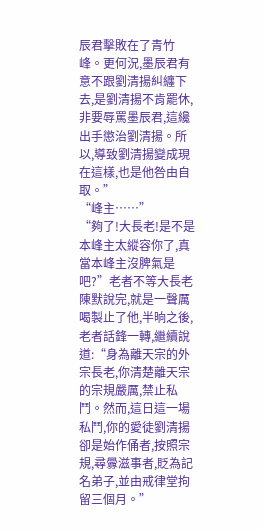辰君擊敗在了青竹峰。更何況,墨辰君有意不跟劉清揚糾纏下去,是劉清揚不肯罷休,非要辱罵墨辰君,這纔出手懲治劉清揚。所以,導致劉清揚變成現在這樣,也是他咎由自取。”
“峰主……”
“夠了!大長老!是不是本峰主太縱容你了,真當本峰主沒脾氣是吧?”老者不等大長老陳默說完,就是一聲厲喝製止了他,半晌之後,老者話鋒一轉,繼續說道:“身為離天宗的外宗長老,你清楚離天宗的宗規嚴厲,禁止私鬥。然而,這日這一場私鬥,你的愛徒劉清揚卻是始作俑者,按照宗規,尋釁滋事者,貶為記名弟子,並由戒律堂拘留三個月。”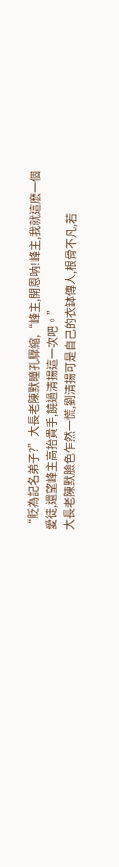“貶為記名弟子?”大長老陳默瞳孔驟縮,“峰主,開恩呐!峰主,我就這麽一個愛徒,還望峰主高抬貴手,饒過清揚這一次吧。”
大長老陳默臉色乍然一慌,劉清揚可是自己的衣缽傳人,根骨不凡,若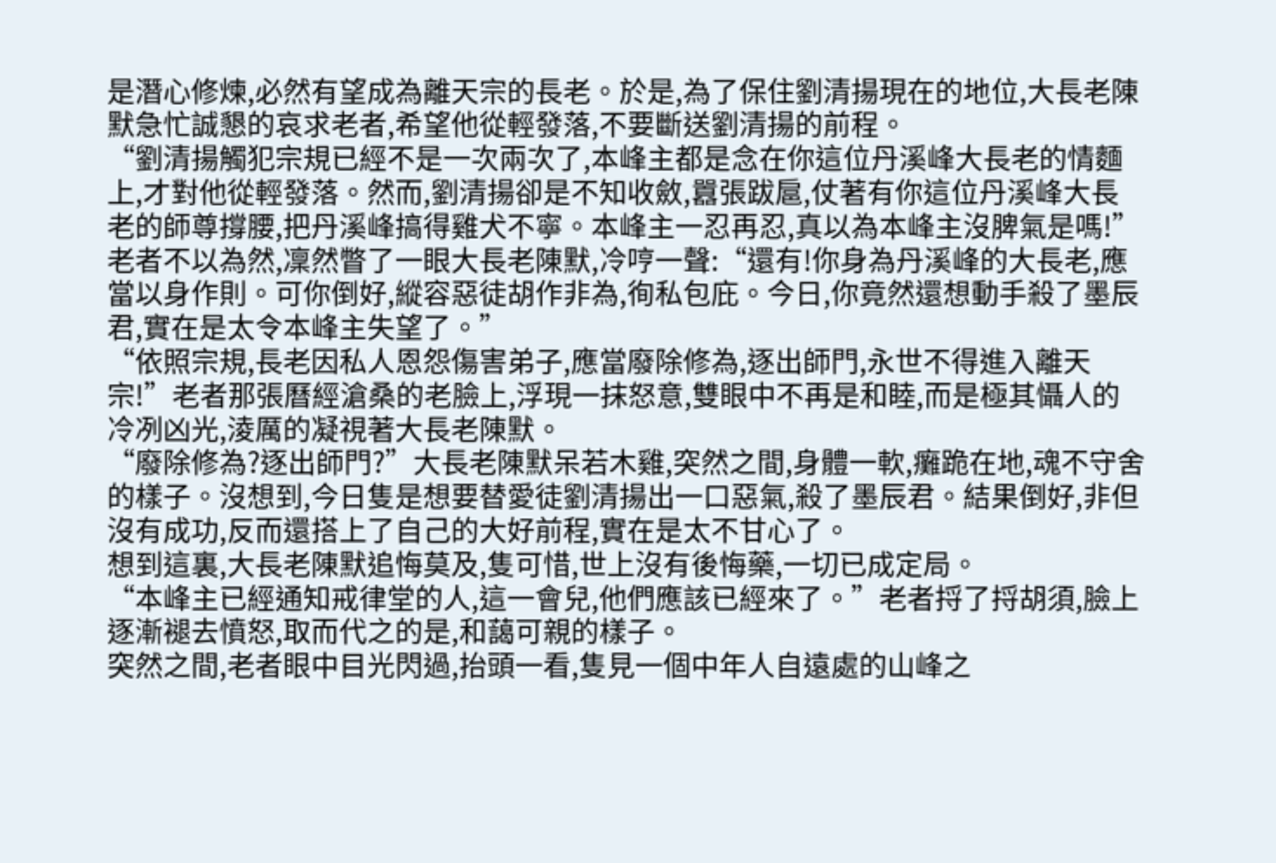是潛心修煉,必然有望成為離天宗的長老。於是,為了保住劉清揚現在的地位,大長老陳默急忙誠懇的哀求老者,希望他從輕發落,不要斷送劉清揚的前程。
“劉清揚觸犯宗規已經不是一次兩次了,本峰主都是念在你這位丹溪峰大長老的情麵上,才對他從輕發落。然而,劉清揚卻是不知收斂,囂張跋扈,仗著有你這位丹溪峰大長老的師尊撐腰,把丹溪峰搞得雞犬不寧。本峰主一忍再忍,真以為本峰主沒脾氣是嗎!”老者不以為然,凜然瞥了一眼大長老陳默,冷哼一聲:“還有!你身為丹溪峰的大長老,應當以身作則。可你倒好,縱容惡徒胡作非為,徇私包庇。今日,你竟然還想動手殺了墨辰君,實在是太令本峰主失望了。”
“依照宗規,長老因私人恩怨傷害弟子,應當廢除修為,逐出師門,永世不得進入離天宗!”老者那張曆經滄桑的老臉上,浮現一抹怒意,雙眼中不再是和睦,而是極其懾人的冷冽凶光,淩厲的凝視著大長老陳默。
“廢除修為?逐出師門?”大長老陳默呆若木雞,突然之間,身體一軟,癱跪在地,魂不守舍的樣子。沒想到,今日隻是想要替愛徒劉清揚出一口惡氣,殺了墨辰君。結果倒好,非但沒有成功,反而還搭上了自己的大好前程,實在是太不甘心了。
想到這裏,大長老陳默追悔莫及,隻可惜,世上沒有後悔藥,一切已成定局。
“本峰主已經通知戒律堂的人,這一會兒,他們應該已經來了。”老者捋了捋胡須,臉上逐漸褪去憤怒,取而代之的是,和藹可親的樣子。
突然之間,老者眼中目光閃過,抬頭一看,隻見一個中年人自遠處的山峰之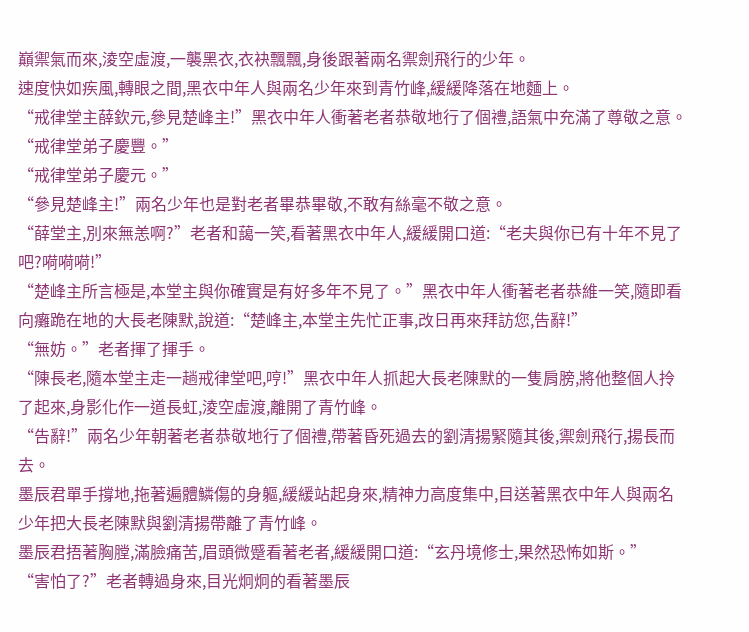巔禦氣而來,淩空虛渡,一襲黑衣,衣袂飄飄,身後跟著兩名禦劍飛行的少年。
速度快如疾風,轉眼之間,黑衣中年人與兩名少年來到青竹峰,緩緩降落在地麵上。
“戒律堂主薛欽元,參見楚峰主!”黑衣中年人衝著老者恭敬地行了個禮,語氣中充滿了尊敬之意。
“戒律堂弟子慶豐。”
“戒律堂弟子慶元。”
“參見楚峰主!”兩名少年也是對老者畢恭畢敬,不敢有絲毫不敬之意。
“薛堂主,別來無恙啊?”老者和藹一笑,看著黑衣中年人,緩緩開口道:“老夫與你已有十年不見了吧?嗬嗬嗬!”
“楚峰主所言極是,本堂主與你確實是有好多年不見了。”黑衣中年人衝著老者恭維一笑,隨即看向癱跪在地的大長老陳默,說道:“楚峰主,本堂主先忙正事,改日再來拜訪您,告辭!”
“無妨。”老者揮了揮手。
“陳長老,隨本堂主走一趟戒律堂吧,哼!”黑衣中年人抓起大長老陳默的一隻肩膀,將他整個人拎了起來,身影化作一道長虹,淩空虛渡,離開了青竹峰。
“告辭!”兩名少年朝著老者恭敬地行了個禮,帶著昏死過去的劉清揚緊隨其後,禦劍飛行,揚長而去。
墨辰君單手撐地,拖著遍體鱗傷的身軀,緩緩站起身來,精神力高度集中,目送著黑衣中年人與兩名少年把大長老陳默與劉清揚帶離了青竹峰。
墨辰君捂著胸膛,滿臉痛苦,眉頭微蹙看著老者,緩緩開口道:“玄丹境修士,果然恐怖如斯。”
“害怕了?”老者轉過身來,目光炯炯的看著墨辰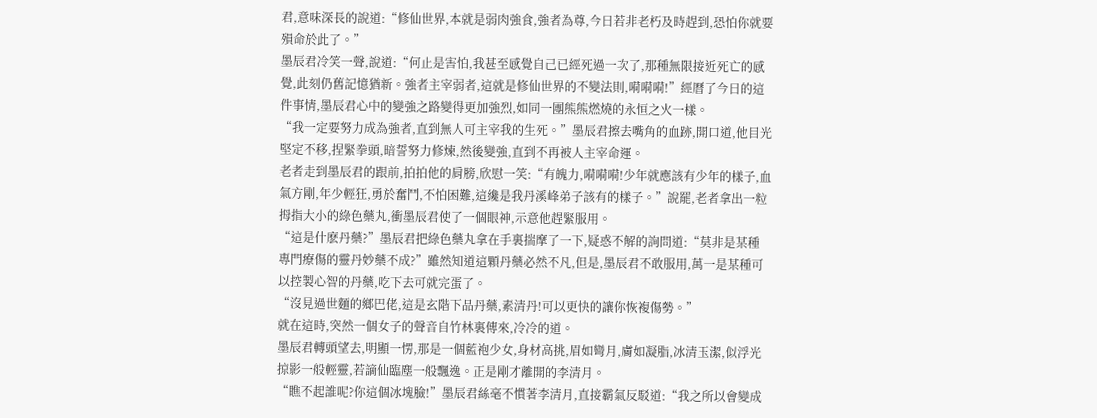君,意味深長的說道:“修仙世界,本就是弱肉強食,強者為尊,今日若非老朽及時趕到,恐怕你就要殞命於此了。”
墨辰君冷笑一聲,說道:“何止是害怕,我甚至感覺自己已經死過一次了,那種無限接近死亡的感覺,此刻仍舊記憶猶新。強者主宰弱者,這就是修仙世界的不變法則,嗬嗬嗬!”經曆了今日的這件事情,墨辰君心中的變強之路變得更加強烈,如同一團熊熊燃燒的永恒之火一樣。
“我一定要努力成為強者,直到無人可主宰我的生死。”墨辰君擦去嘴角的血跡,開口道,他目光堅定不移,捏緊拳頭,暗誓努力修煉,然後變強,直到不再被人主宰命運。
老者走到墨辰君的跟前,拍拍他的肩膀,欣慰一笑:“有魄力,嗬嗬嗬!少年就應該有少年的樣子,血氣方剛,年少輕狂,勇於奮鬥,不怕困難,這纔是我丹溪峰弟子該有的樣子。”說罷,老者拿出一粒拇指大小的綠色藥丸,衝墨辰君使了一個眼神,示意他趕緊服用。
“這是什麽丹藥?”墨辰君把綠色藥丸拿在手裏揣摩了一下,疑惑不解的詢問道:“莫非是某種專門療傷的靈丹妙藥不成?”雖然知道這顆丹藥必然不凡,但是,墨辰君不敢服用,萬一是某種可以控製心智的丹藥,吃下去可就完蛋了。
“沒見過世麵的鄉巴佬,這是玄階下品丹藥,素清丹!可以更快的讓你恢複傷勢。”
就在這時,突然一個女子的聲音自竹林裏傳來,冷冷的道。
墨辰君轉頭望去,明顯一愣,那是一個藍袍少女,身材高挑,眉如彎月,膚如凝脂,冰清玉潔,似浮光掠影一般輕靈,若謫仙臨塵一般飄逸。正是剛才離開的李清月。
“瞧不起誰呢?你這個冰塊臉!”墨辰君絲毫不慣著李清月,直接霸氣反駁道:“我之所以會變成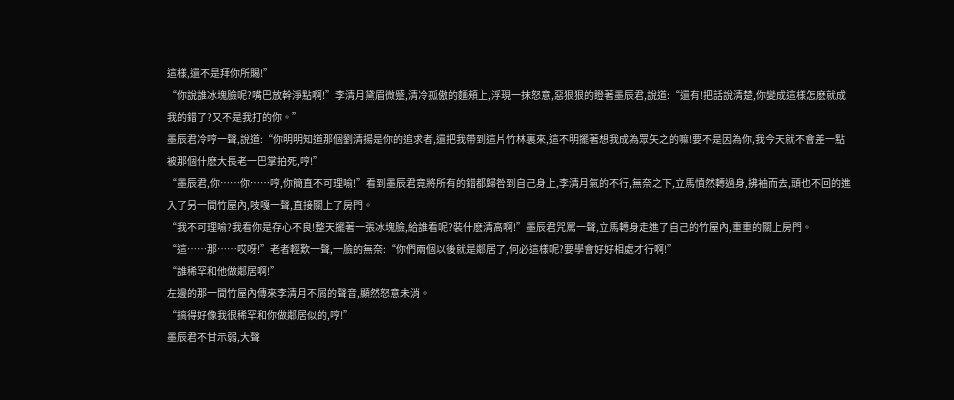這樣,還不是拜你所賜!”
“你說誰冰塊臉呢?嘴巴放幹淨點啊!”李清月黛眉微蹙,清冷孤傲的麵頰上,浮現一抹怒意,惡狠狠的瞪著墨辰君,說道:“還有!把話說清楚,你變成這樣怎麽就成我的錯了?又不是我打的你。”
墨辰君冷哼一聲,說道:“你明明知道那個劉清揚是你的追求者,還把我帶到這片竹林裏來,這不明擺著想我成為眾矢之的嘛!要不是因為你,我今天就不會差一點被那個什麽大長老一巴掌拍死,哼!”
“墨辰君,你……你……哼,你簡直不可理喻!”看到墨辰君竟將所有的錯都歸咎到自己身上,李清月氣的不行,無奈之下,立馬憤然轉過身,拂袖而去,頭也不回的進入了另一間竹屋內,吱嘎一聲,直接關上了房門。
“我不可理喻?我看你是存心不良!整天擺著一張冰塊臉,給誰看呢?裝什麽清高啊!”墨辰君咒罵一聲,立馬轉身走進了自己的竹屋內,重重的關上房門。
“這……那……哎呀!”老者輕歎一聲,一臉的無奈:“你們兩個以後就是鄰居了,何必這樣呢?要學會好好相處才行啊!”
“誰稀罕和他做鄰居啊!”
左邊的那一間竹屋內傳來李清月不屑的聲音,顯然怒意未消。
“搞得好像我很稀罕和你做鄰居似的,哼!”
墨辰君不甘示弱,大聲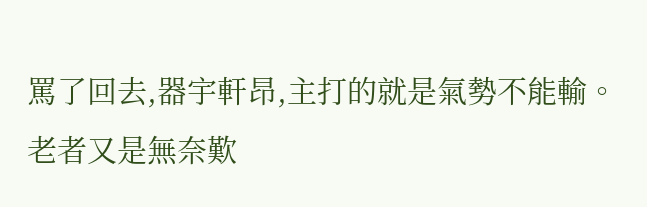罵了回去,器宇軒昂,主打的就是氣勢不能輸。
老者又是無奈歎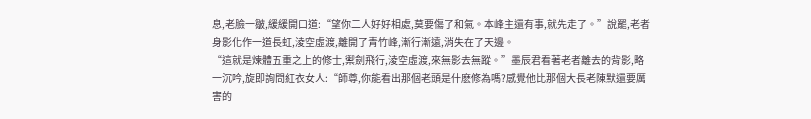息,老臉一皺,緩緩開口道:“望你二人好好相處,莫要傷了和氣。本峰主還有事,就先走了。”說罷,老者身影化作一道長虹,淩空虛渡,離開了青竹峰,漸行漸遠,消失在了天邊。
“這就是煉體五重之上的修士,禦劍飛行,淩空虛渡,來無影去無蹤。”墨辰君看著老者離去的背影,略一沉吟,旋即詢問紅衣女人:“師尊,你能看出那個老頭是什麽修為嗎?感覺他比那個大長老陳默還要厲害的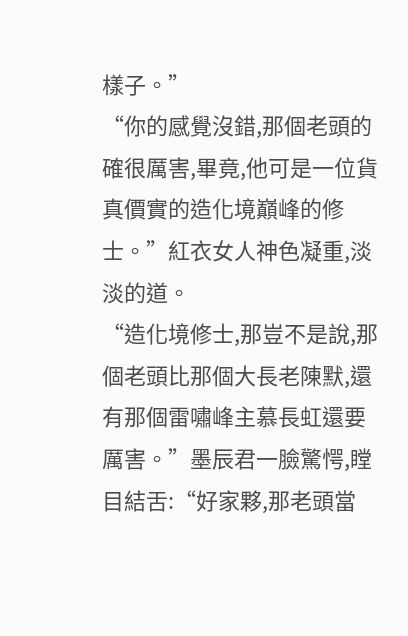樣子。”
“你的感覺沒錯,那個老頭的確很厲害,畢竟,他可是一位貨真價實的造化境巔峰的修士。”紅衣女人神色凝重,淡淡的道。
“造化境修士,那豈不是說,那個老頭比那個大長老陳默,還有那個雷嘯峰主慕長虹還要厲害。”墨辰君一臉驚愕,瞠目結舌:“好家夥,那老頭當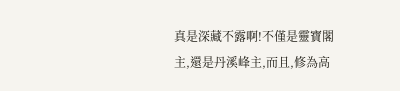真是深藏不露啊!不僅是靈寶閣主,還是丹溪峰主,而且,修為高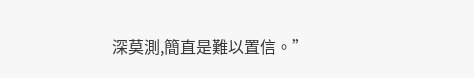深莫測,簡直是難以置信。”